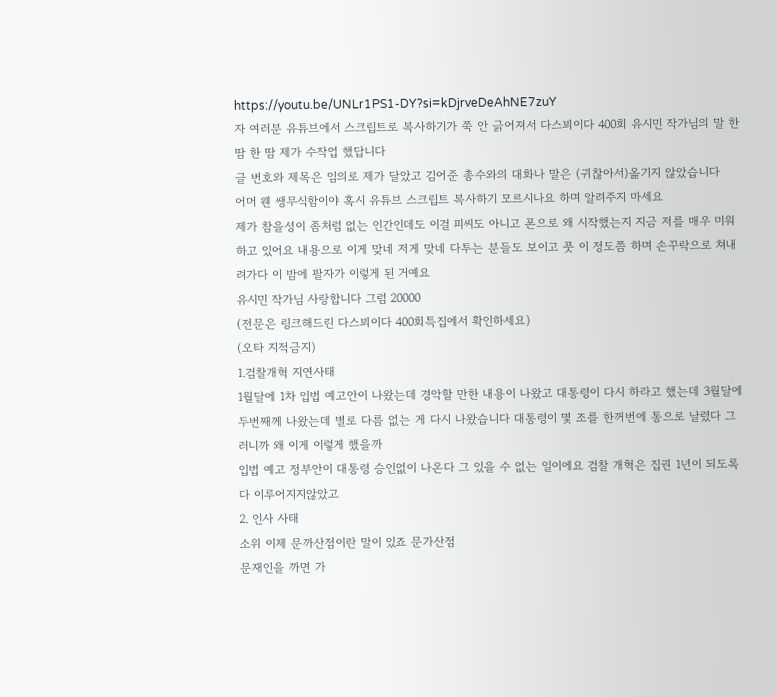https://youtu.be/UNLr1PS1-DY?si=kDjrveDeAhNE7zuY
자 여러분 유튜브에서 스크립트로 복사하기가 쭉 안 긁어져서 다스뵈이다 400회 유시민 작가님의 말 한 땀 한 땀 제가 수작업 했답니다
글 번호와 제목은 임의로 제가 달았고 김어준 총수와의 대화나 말은 (귀찮아서)옮기지 않았습니다
어머 웬 쌩무식함이야 혹시 유튜브 스크립트 복사하기 모르시나요 하며 알려주지 마세요
제가 참을성이 좀처럼 없는 인간인데도 이걸 피씨도 아니고 폰으로 왜 시작했는지 지금 저를 매우 미워하고 있어요 내용으로 이게 맞네 저게 맞네 다투는 분들도 보이고 풋 이 정도쯤 하며 손꾸락으로 쳐내려가다 이 밤에 팔자가 이렇게 된 거예요
유시민 작가님 사랑합니다 그럼 20000
(전문은 링크해드린 다스뵈이다 400회특집에서 확인하세요)
(오타 지적금지)
1.검찰개혁 지연사태
1월달에 1차 입법 예고안이 나왔는데 경악할 만한 내용이 나왔고 대통령이 다시 하라고 했는데 3월달에 두번째께 나왔는데 별로 다름 없는 게 다시 나왔습니다 대통령이 몇 조를 한꺼번에 통으로 날렸다 그러니까 왜 이게 이렇게 했을까
입법 예고 정부안이 대통령 승인없이 나온다 그 있을 수 없는 일이에요 검찰 개혁은 집권 1년이 되도록 다 이루어지지않았고
2. 인사 사태
소위 이제 문까산점이란 말이 있죠 문가산점
문재인을 까면 가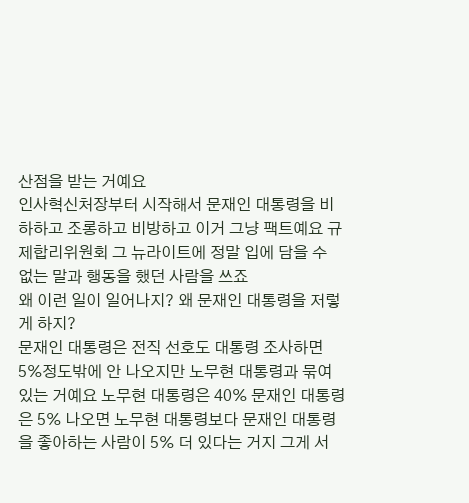산점을 받는 거예요
인사혁신처장부터 시작해서 문재인 대통령을 비하하고 조롱하고 비방하고 이거 그냥 팩트예요 규제합리위원회 그 뉴라이트에 정말 입에 담을 수 없는 말과 행동을 했던 사람을 쓰죠
왜 이런 일이 일어나지? 왜 문재인 대통령을 저렇게 하지?
문재인 대통령은 전직 선호도 대통령 조사하면 5%정도밖에 안 나오지만 노무현 대통령과 묶여있는 거예요 노무현 대통령은 40% 문재인 대통령은 5% 나오면 노무현 대통령보다 문재인 대통령을 좋아하는 사람이 5% 더 있다는 거지 그게 서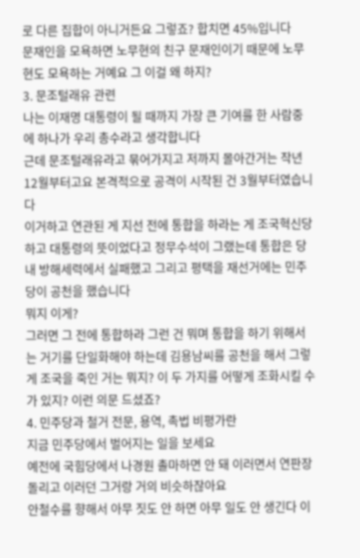로 다른 집합이 아니거든요 그렇죠? 합치면 45%입니다
문재인을 모욕하면 노무현의 친구 문재인이기 때문에 노무현도 모욕하는 거예요 그 이걸 왜 하지?
3. 문조털래유 관련
나는 이재명 대통령이 될 때까지 가장 큰 기여를 한 사람중에 하나가 우리 총수라고 생각합니다
근데 문조털래유라고 묶어가지고 저까지 몰아간거는 작년 12월부터고요 본격적으로 공격이 시작된 건 3월부터였습니다
이거하고 연관된 게 지선 전에 통합을 하라는 게 조국혁신당하고 대통령의 뜻이었다고 정무수석이 그랬는데 통합은 당내 방해세력에서 실패했고 그리고 평택을 재선거에는 민주당이 공천을 했습니다
뭐지 이게?
그러면 그 전에 통합하라 그런 건 뭐며 통합을 하기 위해서는 거기를 단일화해야 하는데 김용남씨를 공천을 해서 그렇게 조국을 죽인 거는 뭐지? 이 두 가지를 어떻게 조화시킬 수가 있지? 이런 의문 드셨죠?
4. 민주당과 철거 전문, 용역, 촉법 비평가란
지금 민주당에서 벌어지는 일을 보세요
예전에 국힘당에서 나경원 촐마하면 안 돼 이러면서 연판장 돌리고 이러던 그거랑 거의 비슷하잖아요
안철수를 향해서 아무 짓도 안 하면 아무 일도 안 생긴다 이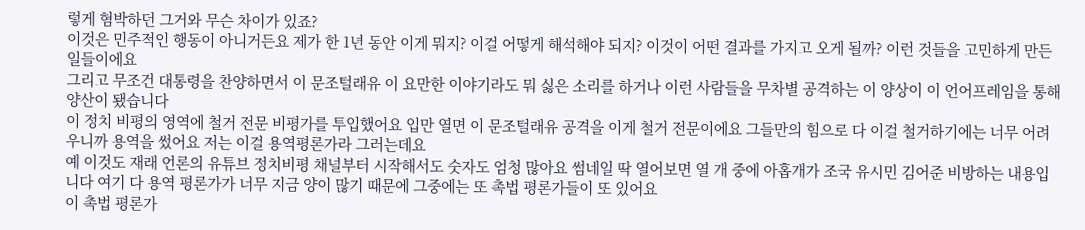렇게 혐박하던 그거와 무슨 차이가 있죠?
이것은 민주적인 행동이 아니거든요 제가 한 1년 동안 이게 뭐지? 이걸 어떻게 해석해야 되지? 이것이 어떤 결과를 가지고 오게 될까? 이런 것들을 고민하게 만든 일들이에요
그리고 무조건 대통령을 찬양하면서 이 문조털래유 이 요만한 이야기라도 뭐 싫은 소리를 하거나 이런 사람들을 무차별 공격하는 이 양상이 이 언어프레임을 통해 양산이 됐습니다
이 정치 비평의 영역에 철거 전문 비평가를 투입했어요 입만 열면 이 문조털래유 공격을 이게 철거 전문이에요 그들만의 힘으로 다 이걸 철거하기에는 너무 어려우니까 용역을 썼어요 저는 이걸 용역평론가라 그러는데요
예 이것도 재래 언론의 유튜브 정치비평 채널부터 시작해서도 숫자도 엄청 많아요 썸네일 딱 열어보면 열 개 중에 아홉개가 조국 유시민 김어준 비방하는 내용입니다 여기 다 용역 평론가가 너무 지금 양이 많기 때문에 그중에는 또 촉법 평론가들이 또 있어요
이 촉법 평론가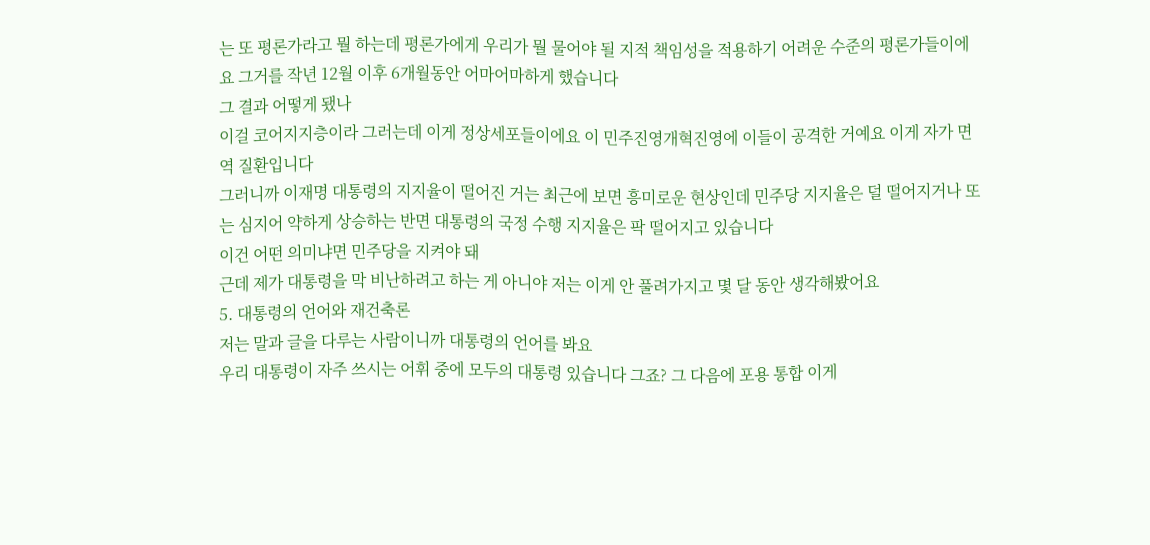는 또 평론가라고 뭘 하는데 평론가에게 우리가 뭘 물어야 될 지적 책임성을 적용하기 어려운 수준의 평론가들이에요 그거를 작년 12월 이후 6개월동안 어마어마하게 했습니다
그 결과 어떻게 됐나
이걸 코어지지층이라 그러는데 이게 정상세포들이에요 이 민주진영개혁진영에 이들이 공격한 거예요 이게 자가 면역 질환입니다
그러니까 이재명 대통령의 지지율이 떨어진 거는 최근에 보면 흥미로운 현상인데 민주당 지지율은 덜 떨어지거나 또는 심지어 약하게 상승하는 반면 대통령의 국정 수행 지지율은 팍 떨어지고 있습니다
이건 어떤 의미냐면 민주당을 지켜야 돼
근데 제가 대통령을 막 비난하려고 하는 게 아니야 저는 이게 안 풀려가지고 몇 달 동안 생각해봤어요
5. 대통령의 언어와 재건축론
저는 말과 글을 다루는 사람이니까 대통령의 언어를 봐요
우리 대통령이 자주 쓰시는 어휘 중에 모두의 대통령 있습니다 그죠? 그 다음에 포용 통합 이게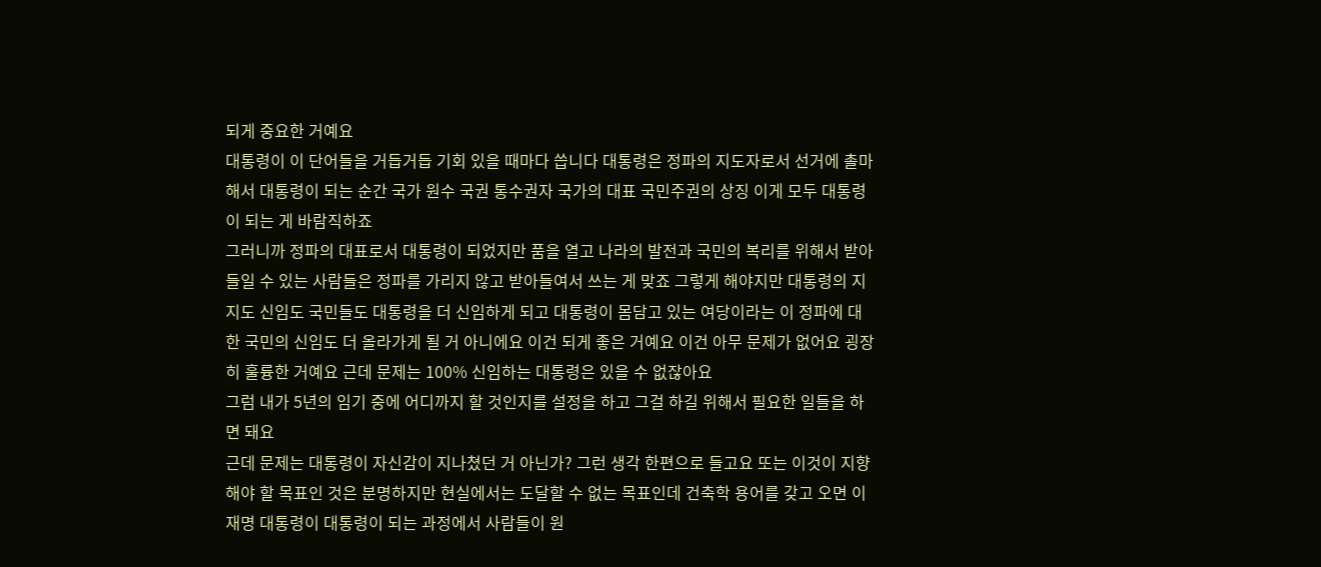되게 중요한 거예요
대통령이 이 단어들을 거듭거듭 기회 있을 때마다 씁니다 대통령은 정파의 지도자로서 선거에 촐마해서 대통령이 되는 순간 국가 원수 국권 통수권자 국가의 대표 국민주권의 상징 이게 모두 대통령이 되는 게 바람직하죠
그러니까 정파의 대표로서 대통령이 되었지만 품을 열고 나라의 발전과 국민의 복리를 위해서 받아들일 수 있는 사람들은 정파를 가리지 않고 받아들여서 쓰는 게 맞죠 그렇게 해야지만 대통령의 지지도 신임도 국민들도 대통령을 더 신임하게 되고 대통령이 몸담고 있는 여당이라는 이 정파에 대한 국민의 신임도 더 올라가게 될 거 아니에요 이건 되게 좋은 거예요 이건 아무 문제가 없어요 굉장히 훌륭한 거예요 근데 문제는 100% 신임하는 대통령은 있을 수 없잖아요
그럼 내가 5년의 임기 중에 어디까지 할 것인지를 설정을 하고 그걸 하길 위해서 필요한 일들을 하면 돼요
근데 문제는 대통령이 자신감이 지나쳤던 거 아닌가? 그런 생각 한편으로 들고요 또는 이것이 지향해야 할 목표인 것은 분명하지만 현실에서는 도달할 수 없는 목표인데 건축학 용어를 갖고 오면 이재명 대통령이 대통령이 되는 과정에서 사람들이 원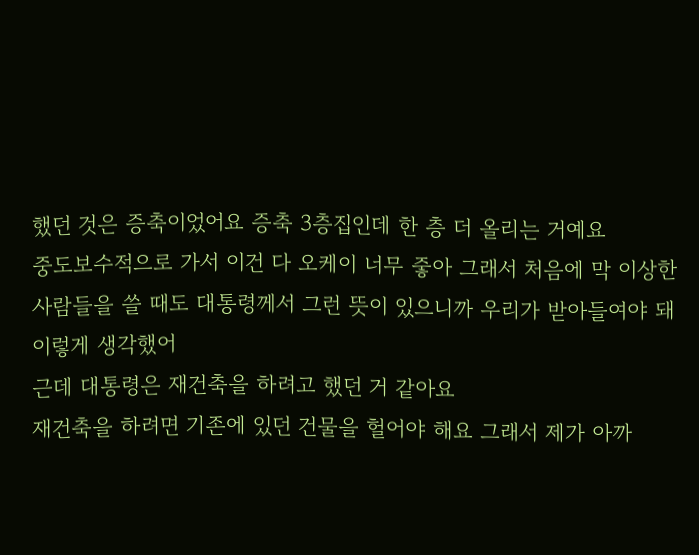했던 것은 증축이었어요 증축 3층집인데 한 층 더 올리는 거예요
중도보수적으로 가서 이건 다 오케이 너무 줗아 그래서 처음에 막 이상한 사람들을 쓸 때도 대통령께서 그런 뜻이 있으니까 우리가 받아들여야 돼 이렇게 생각했어
근데 대통령은 재건축을 하려고 했던 거 같아요
재건축을 하려면 기존에 있던 건물을 헐어야 해요 그래서 제가 아까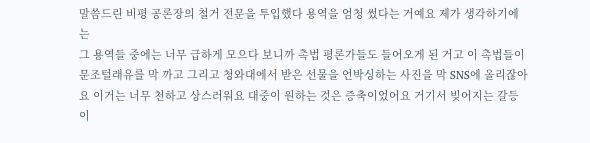말씀드린 비평 공론장의 철거 전문을 투입했다 용역을 엄청 썼다는 거예요 제가 생각하기에는
그 용역들 중에는 너무 급하게 모으다 보니까 촉법 평론가들도 들어오게 된 거고 이 촉법들이 문조털래유를 막 까고 그리고 청와대에서 받은 선물을 언박싱하는 사진을 막 SNS에 올리잖아요 이거는 너무 천하고 상스러워요 대중이 원하는 것은 증축이었어요 거기서 빚어지는 갈등이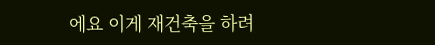에요 이게 재건축을 하려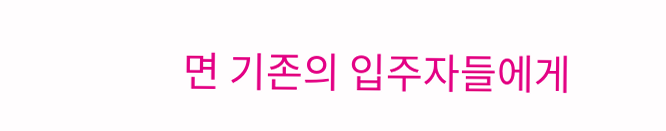면 기존의 입주자들에게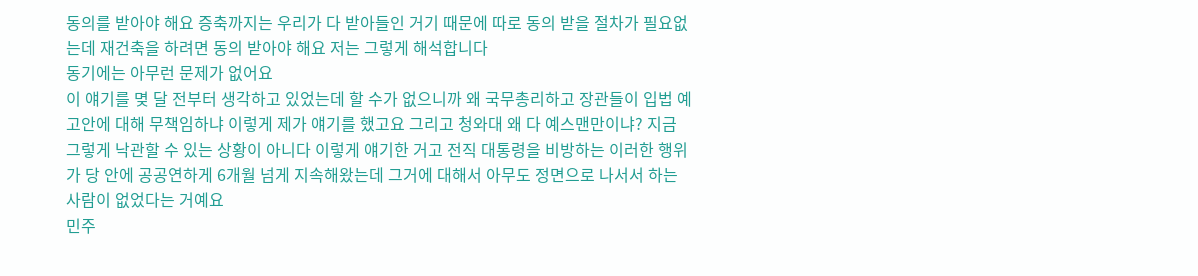동의를 받아야 해요 증축까지는 우리가 다 받아들인 거기 때문에 따로 동의 받을 절차가 필요없는데 재건축을 하려면 동의 받아야 해요 저는 그렇게 해석합니다
동기에는 아무런 문제가 없어요
이 얘기를 몆 달 전부터 생각하고 있었는데 할 수가 없으니까 왜 국무총리하고 장관들이 입법 예고안에 대해 무책임하냐 이렇게 제가 얘기를 했고요 그리고 청와대 왜 다 예스맨만이냐? 지금 그렇게 낙관할 수 있는 상황이 아니다 이렇게 얘기한 거고 전직 대통령을 비방하는 이러한 행위가 당 안에 공공연하게 6개월 넘게 지속해왔는데 그거에 대해서 아무도 정면으로 나서서 하는 사람이 없었다는 거예요
민주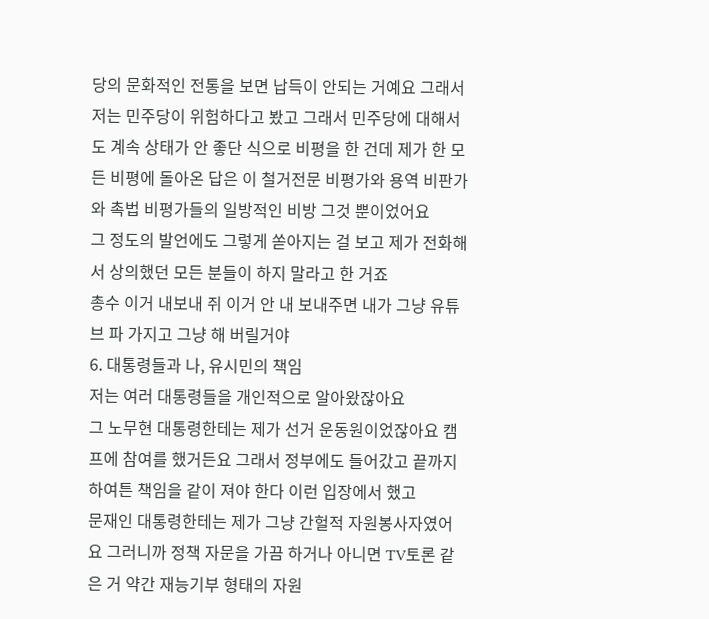당의 문화적인 전통을 보면 납득이 안되는 거예요 그래서 저는 민주당이 위험하다고 봤고 그래서 민주당에 대해서도 계속 상태가 안 좋단 식으로 비평을 한 건데 제가 한 모든 비평에 돌아온 답은 이 철거전문 비평가와 용역 비판가와 촉법 비평가들의 일방적인 비방 그것 뿐이었어요
그 정도의 발언에도 그렇게 쏟아지는 걸 보고 제가 전화해서 상의했던 모든 분들이 하지 말라고 한 거죠
총수 이거 내보내 쥐 이거 안 내 보내주면 내가 그냥 유튜브 파 가지고 그냥 해 버릴거야
6. 대통령들과 나, 유시민의 책임
저는 여러 대통령들을 개인적으로 알아왔잖아요
그 노무현 대통령한테는 제가 선거 운동원이었잖아요 캠프에 참여를 했거든요 그래서 정부에도 들어갔고 끝까지 하여튼 책임을 같이 져야 한다 이런 입장에서 했고
문재인 대통령한테는 제가 그냥 간헐적 자원봉사자였어요 그러니까 정책 자문을 가끔 하거나 아니면 TV토론 같은 거 약간 재능기부 형태의 자원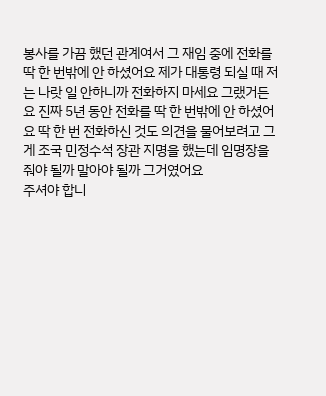봉사를 가끔 했던 관계여서 그 재임 중에 전화를 딱 한 번밖에 안 하셨어요 제가 대통령 되실 때 저는 나랏 일 안하니까 전화하지 마세요 그랬거든요 진짜 5년 동안 전화를 딱 한 번밖에 안 하셨어요 딱 한 번 전화하신 것도 의견을 물어보려고 그게 조국 민정수석 장관 지명을 했는데 임명장을 줘야 될까 말아야 될까 그거였어요
주셔야 합니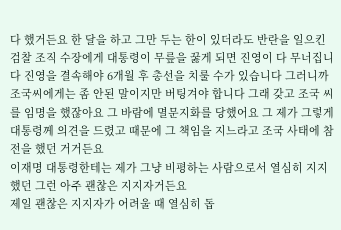다 했거든요 한 달을 하고 그만 두는 한이 있더라도 반란을 일으킨 검찰 조직 수장에게 대통령이 무릎을 꿇게 되면 진영이 다 무너집니다 진영을 결속해야 6개월 후 총선을 치룰 수가 있습니다 그러니까 조국씨에게는 좀 안된 말이지만 버팅겨야 합니다 그래 갖고 조국 씨를 임명을 했잖아요 그 바람에 멸문지화를 당했어요 그 제가 그렇게 대통령께 의견을 드렸고 때문에 그 책임을 지느라고 조국 사태에 참전을 했던 거거든요
이재명 대통령한테는 제가 그냥 비평하는 사람으로서 열심히 지지했던 그런 아주 괜찮은 지지자거든요
제일 괜찮은 지지자가 어려울 때 열심히 돕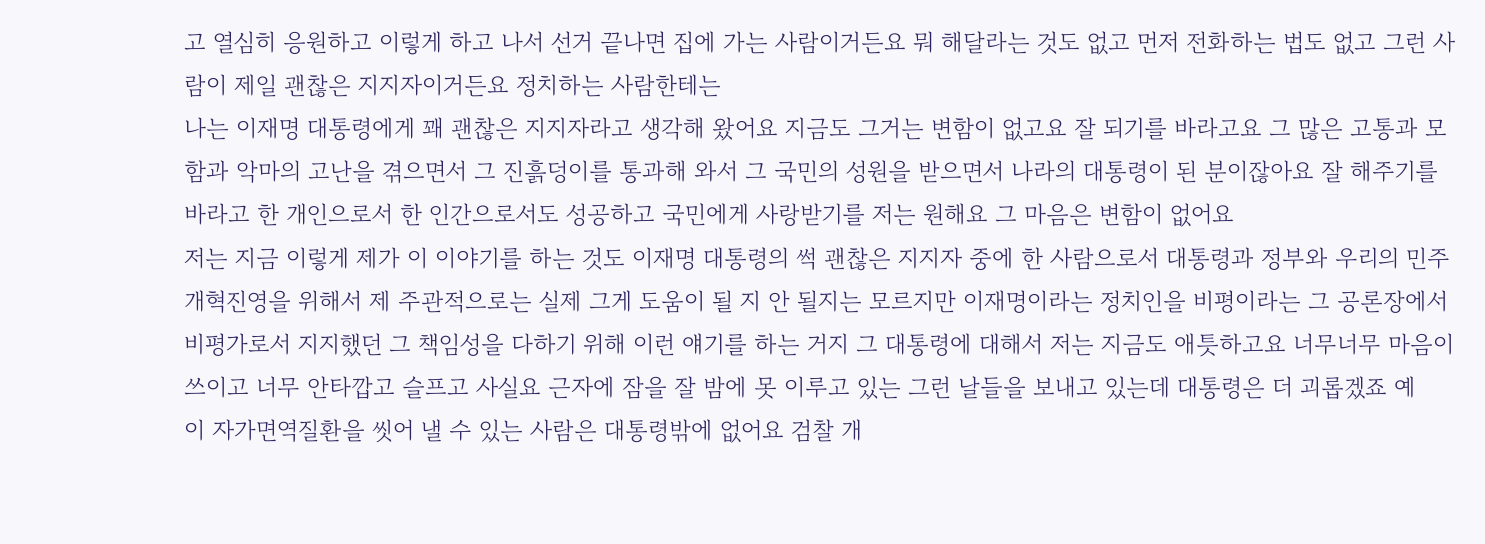고 열심히 응원하고 이렇게 하고 나서 선거 끝나면 집에 가는 사람이거든요 뭐 해달라는 것도 없고 먼저 전화하는 법도 없고 그런 사람이 제일 괜찮은 지지자이거든요 정치하는 사람한테는
나는 이재명 대통령에게 꽤 괜찮은 지지자라고 생각해 왔어요 지금도 그거는 변함이 없고요 잘 되기를 바라고요 그 많은 고통과 모함과 악마의 고난을 겪으면서 그 진흙덩이를 통과해 와서 그 국민의 성원을 받으면서 나라의 대통령이 된 분이잖아요 잘 해주기를 바라고 한 개인으로서 한 인간으로서도 성공하고 국민에게 사랑받기를 저는 원해요 그 마음은 변함이 없어요
저는 지금 이렇게 제가 이 이야기를 하는 것도 이재명 대통령의 썩 괜찮은 지지자 중에 한 사람으로서 대통령과 정부와 우리의 민주개혁진영을 위해서 제 주관적으로는 실제 그게 도움이 될 지 안 될지는 모르지만 이재명이라는 정치인을 비평이라는 그 공론장에서 비평가로서 지지했던 그 책임성을 다하기 위해 이런 얘기를 하는 거지 그 대통령에 대해서 저는 지금도 애틋하고요 너무너무 마음이 쓰이고 너무 안타깝고 슬프고 사실요 근자에 잠을 잘 밤에 못 이루고 있는 그런 날들을 보내고 있는데 대통령은 더 괴롭겠죠 예
이 자가면역질환을 씻어 낼 수 있는 사람은 대통령밖에 없어요 검찰 개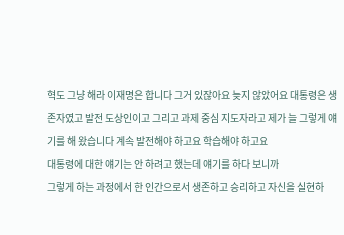혁도 그냥 해라 이재명은 합니다 그거 있잖아요 늦지 않았어요 대통령은 생존자였고 발전 도상인이고 그리고 과제 중심 지도자라고 제가 늘 그렇게 얘기를 해 왔습니다 계속 발전해야 하고요 학습해야 하고요
대통령에 대한 얘기는 안 하려고 했는데 얘기를 하다 보니까
그렇게 하는 과정에서 한 인간으로서 생존하고 승리하고 자신을 실현하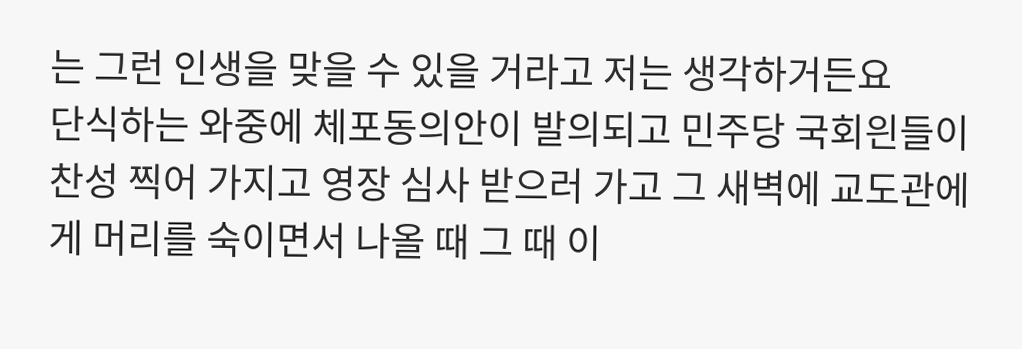는 그런 인생을 맞을 수 있을 거라고 저는 생각하거든요
단식하는 와중에 체포동의안이 발의되고 민주당 국회읜들이 찬성 찍어 가지고 영장 심사 받으러 가고 그 새벽에 교도관에게 머리를 숙이면서 나올 때 그 때 이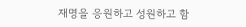재명을 응원하고 성원하고 함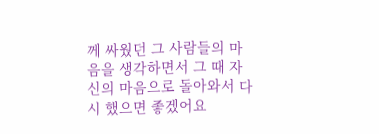께 싸웠던 그 사람들의 마음을 생각하면서 그 때 자신의 마음으로 돌아와서 다시 했으면 좋겠어요